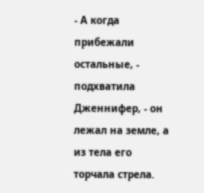- А когда прибежали остальные, - подхватила Дженнифер, - он лежал на земле, а из тела его торчала стрела.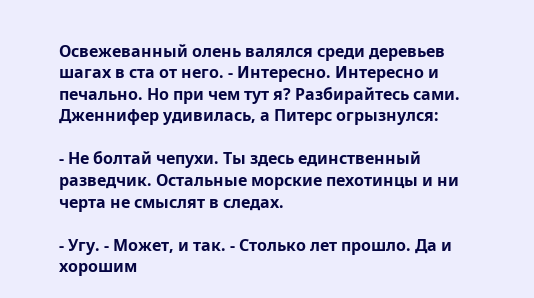Освежеванный олень валялся среди деревьев шагах в ста от него. - Интересно. Интересно и печально. Но при чем тут я? Разбирайтесь сами. Дженнифер удивилась, а Питерс огрызнулся:

- Не болтай чепухи. Ты здесь единственный разведчик. Остальные морские пехотинцы и ни черта не смыслят в следах.

- Угу. - Может, и так. - Столько лет прошло. Да и хорошим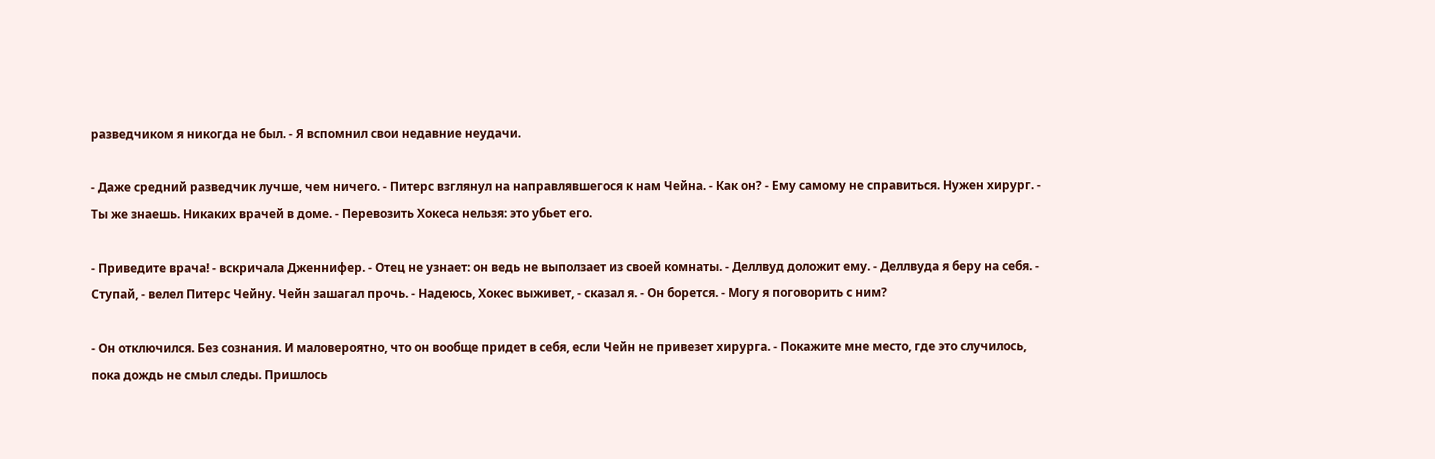разведчиком я никогда не был. - Я вспомнил свои недавние неудачи.

- Даже средний разведчик лучше, чем ничего. - Питерс взглянул на направлявшегося к нам Чейна. - Как он? - Ему самому не справиться. Нужен хирург. - Ты же знаешь. Никаких врачей в доме. - Перевозить Хокеса нельзя: это убьет его.

- Приведите врача! - вскричала Дженнифер. - Отец не узнает: он ведь не выползает из своей комнаты. - Деллвуд доложит ему. - Деллвуда я беру на себя. - Ступай, - велел Питерс Чейну. Чейн зашагал прочь. - Надеюсь, Хокес выживет, - сказал я. - Он борется. - Могу я поговорить с ним?

- Он отключился. Без сознания. И маловероятно, что он вообще придет в себя, если Чейн не привезет хирурга. - Покажите мне место, где это случилось, пока дождь не смыл следы. Пришлось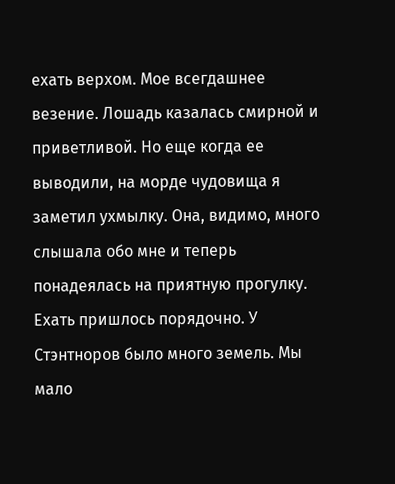ехать верхом. Мое всегдашнее везение. Лошадь казалась смирной и приветливой. Но еще когда ее выводили, на морде чудовища я заметил ухмылку. Она, видимо, много слышала обо мне и теперь понадеялась на приятную прогулку. Ехать пришлось порядочно. У Стэнтноров было много земель. Мы мало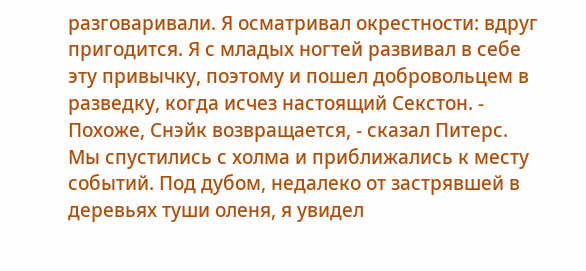разговаривали. Я осматривал окрестности: вдруг пригодится. Я с младых ногтей развивал в себе эту привычку, поэтому и пошел добровольцем в разведку, когда исчез настоящий Секстон. - Похоже, Снэйк возвращается, - сказал Питерс. Мы спустились с холма и приближались к месту событий. Под дубом, недалеко от застрявшей в деревьях туши оленя, я увидел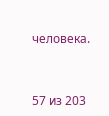человека.



57 из 203